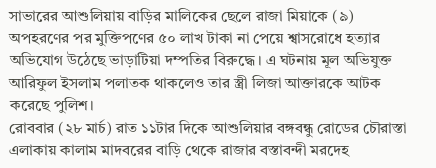সাভারের আশুলিয়ায় বাড়ির মালিকের ছেলে রাজা মিয়াকে (৯) অপহরণের পর মুক্তিপণের ৫০ লাখ টাকা না পেয়ে শ্বাসরোধে হত্যার অভিযোগ উঠেছে ভাড়াটিয়া দম্পতির বিরুদ্ধে। এ ঘটনায় মূল অভিযুক্ত আরিফুল ইসলাম পলাতক থাকলেও তার স্ত্রী লিজা আক্তারকে আটক করেছে পুলিশ।
রোববার (২৮ মার্চ) রাত ১১টার দিকে আশুলিয়ার বঙ্গবন্ধু রোডের চৌরাস্তা এলাকায় কালাম মাদবরের বাড়ি থেকে রাজার বস্তাবন্দী মরদেহ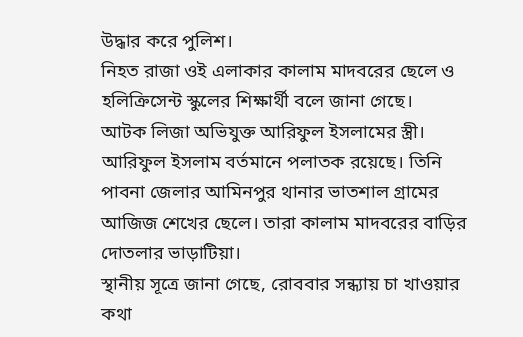উদ্ধার করে পুলিশ।
নিহত রাজা ওই এলাকার কালাম মাদবরের ছেলে ও হলিক্রিসেন্ট স্কুলের শিক্ষার্থী বলে জানা গেছে।
আটক লিজা অভিযুক্ত আরিফুল ইসলামের স্ত্রী। আরিফুল ইসলাম বর্তমানে পলাতক রয়েছে। তিনি পাবনা জেলার আমিনপুর থানার ভাতশাল গ্রামের আজিজ শেখের ছেলে। তারা কালাম মাদবরের বাড়ির দোতলার ভাড়াটিয়া।
স্থানীয় সূত্রে জানা গেছে, রোববার সন্ধ্যায় চা খাওয়ার কথা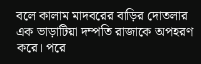বলে কালাম মাদবরের বাড়ির দোতলার এক ভাড়াটিয়া দম্পতি রাজাকে অপহরণ করে। পরে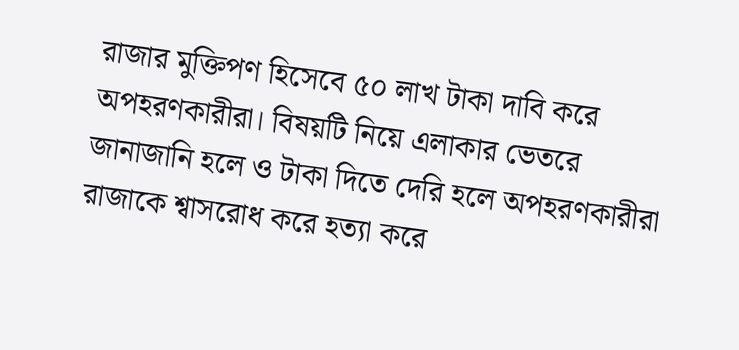রাজার মুক্তিপণ হিসেবে ৫০ লাখ টাকা দাবি করে অপহরণকারীরা। বিষয়টি নিয়ে এলাকার ভেতরে জানাজানি হলে ও টাকা দিতে দেরি হলে অপহরণকারীরা রাজাকে শ্বাসরোধ করে হত্যা করে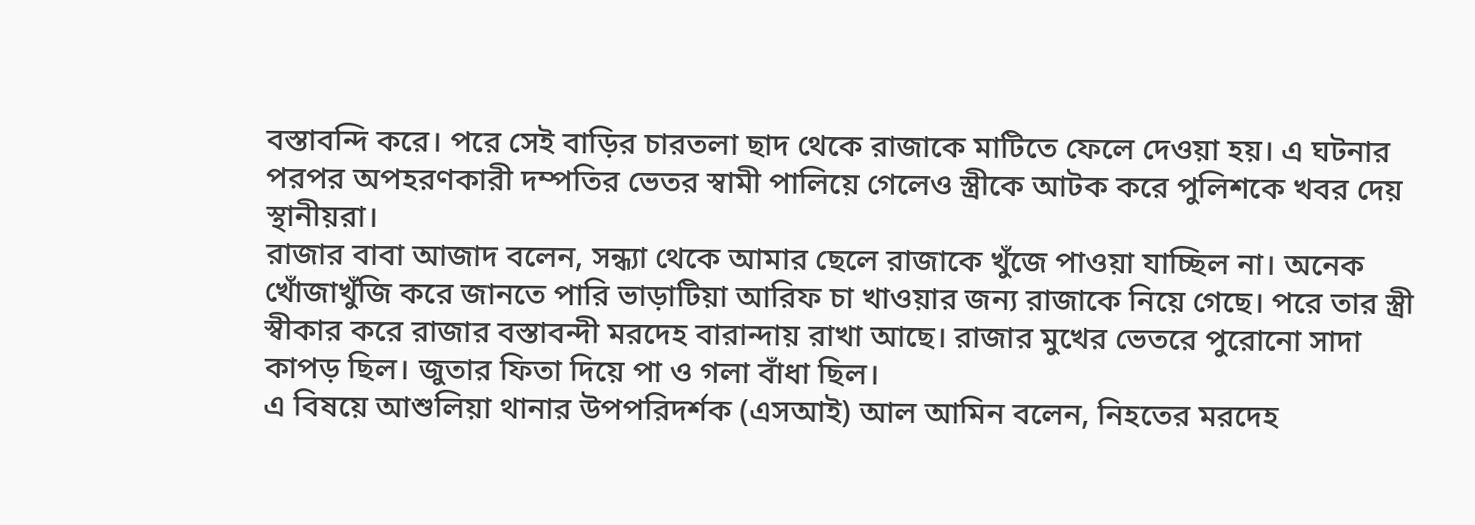বস্তাবন্দি করে। পরে সেই বাড়ির চারতলা ছাদ থেকে রাজাকে মাটিতে ফেলে দেওয়া হয়। এ ঘটনার পরপর অপহরণকারী দম্পতির ভেতর স্বামী পালিয়ে গেলেও স্ত্রীকে আটক করে পুলিশকে খবর দেয় স্থানীয়রা।
রাজার বাবা আজাদ বলেন, সন্ধ্যা থেকে আমার ছেলে রাজাকে খুঁজে পাওয়া যাচ্ছিল না। অনেক খোঁজাখুঁজি করে জানতে পারি ভাড়াটিয়া আরিফ চা খাওয়ার জন্য রাজাকে নিয়ে গেছে। পরে তার স্ত্রী স্বীকার করে রাজার বস্তাবন্দী মরদেহ বারান্দায় রাখা আছে। রাজার মুখের ভেতরে পুরোনো সাদা কাপড় ছিল। জুতার ফিতা দিয়ে পা ও গলা বাঁধা ছিল।
এ বিষয়ে আশুলিয়া থানার উপপরিদর্শক (এসআই) আল আমিন বলেন, নিহতের মরদেহ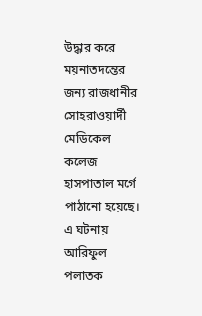উদ্ধার করে ময়নাতদন্তের জন্য রাজধানীর সোহরাওয়ার্দী মেডিকেল কলেজ হাসপাতাল মর্গে পাঠানো হয়েছে। এ ঘটনায় আরিফুল পলাতক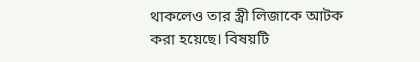থাকলেও তার স্ত্রী লিজাকে আটক করা হয়েছে। বিষয়টি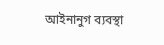আইনানুগ ব্যবস্থা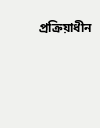প্রক্রিয়াধীন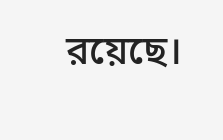রয়েছে।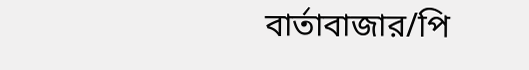বার্তাবাজার/পি